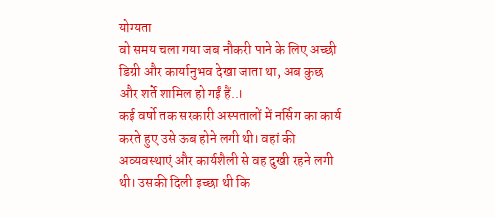योग्यता
वो समय चला गया जब नौकरी पाने के लिए अच्छी डिग्री और कार्यानुभव देखा जाता था, अब कुछ और शर्ते शामिल हो गईं हैं..।
कई वर्षो तक सरकारी अस्पतालों में नर्सिग का कार्य करते हुए उसे ऊब होने लगी थी। वहां की अव्यवस्थाएं और कार्यशैली से वह दुखी रहने लगी थी। उसकी दिली इच्छा थी कि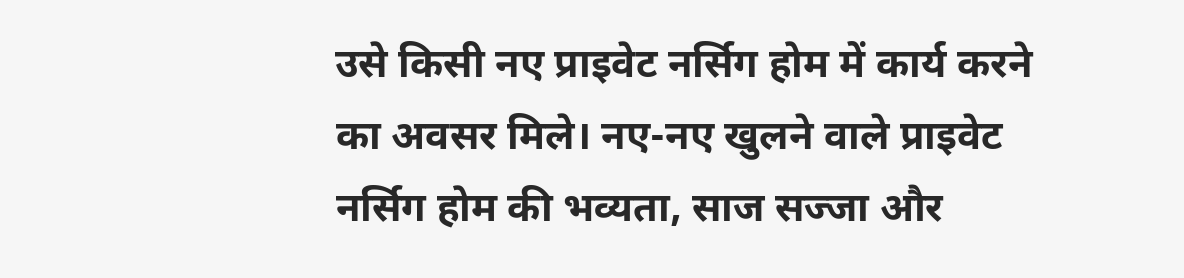उसे किसी नए प्राइवेट नर्सिग होम में कार्य करने का अवसर मिले। नए-नए खुलने वाले प्राइवेट नर्सिग होम की भव्यता, साज सज्जा और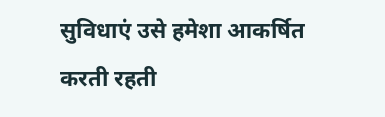सुविधाएं उसे हमेशा आकर्षित करती रहती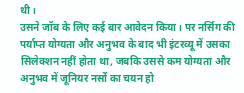थी।
उसने जॉब के लिए कई बार आवेदन किया। पर नर्सिग की पर्याप्त योग्यता और अनुभव के बाद भी इंटरव्यू में उसका सिलेक्शन नहीं होता था, जबकि उससे कम योग्यता और अनुभव में जूनियर नर्सो का चयन हो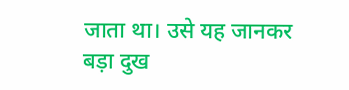जाता था। उसे यह जानकर बड़ा दुख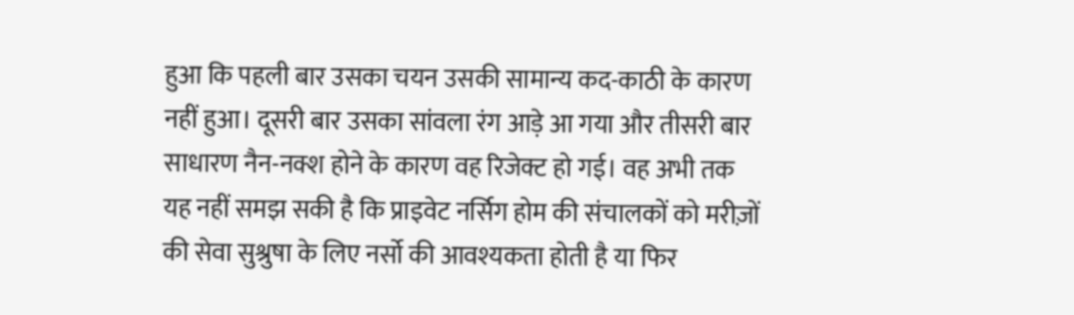हुआ कि पहली बार उसका चयन उसकी सामान्य कद-काठी के कारण नहीं हुआ। दूसरी बार उसका सांवला रंग आड़े आ गया और तीसरी बार साधारण नैन-नक्श होने के कारण वह रिजेक्ट हो गई। वह अभी तक यह नहीं समझ सकी है कि प्राइवेट नर्सिग होम की संचालकों को मरीज़ों की सेवा सुश्रुषा के लिए नर्सो की आवश्यकता होती है या फिर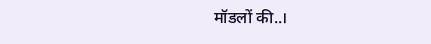मॉडलों की..।